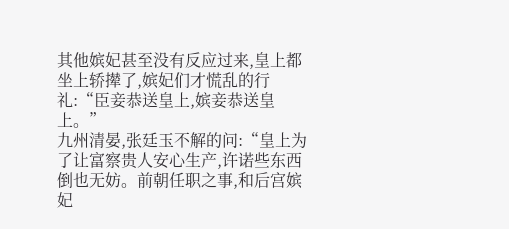其他嫔妃甚至没有反应过来,皇上都坐上轿撵了,嫔妃们才慌乱的行礼:“臣妾恭送皇上,嫔妾恭送皇上。”
九州清晏,张廷玉不解的问:“皇上为了让富察贵人安心生产,许诺些东西倒也无妨。前朝任职之事,和后宫嫔妃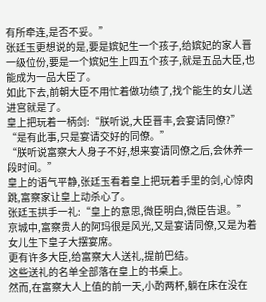有所牵连,是否不妥。”
张廷玉更想说的是,要是嫔妃生一个孩子,给嫔妃的家人晋一级位份,要是一个嫔妃生上四五个孩子,就是五品大臣,也能成为一品大臣了。
如此下去,前朝大臣不用忙着做功绩了,找个能生的女儿送进宫就是了。
皇上把玩着一柄剑:“朕听说,大臣晋丰,会宴请同僚?”
“是有此事,只是宴请交好的同僚。”
“朕听说富察大人身子不好,想来宴请同僚之后,会休养一段时间。”
皇上的语气平静,张廷玉看着皇上把玩着手里的剑,心惊肉跳,富察家让皇上动杀心了。
张廷玉拱手一礼:“皇上的意思,微臣明白,微臣告退。”
京城中,富察贵人的阿玛很是风光,又是宴请同僚,又是为着女儿生下皇子大摆宴席。
更有许多大臣,给富察大人送礼,提前巴结。
这些送礼的名单全部落在皇上的书桌上。
然而,在富察大人上值的前一天,小酌两杯,躺在床在没在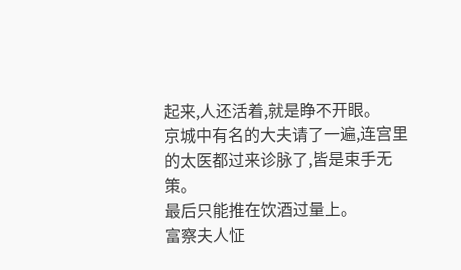起来,人还活着,就是睁不开眼。
京城中有名的大夫请了一遍,连宫里的太医都过来诊脉了,皆是束手无策。
最后只能推在饮酒过量上。
富察夫人怔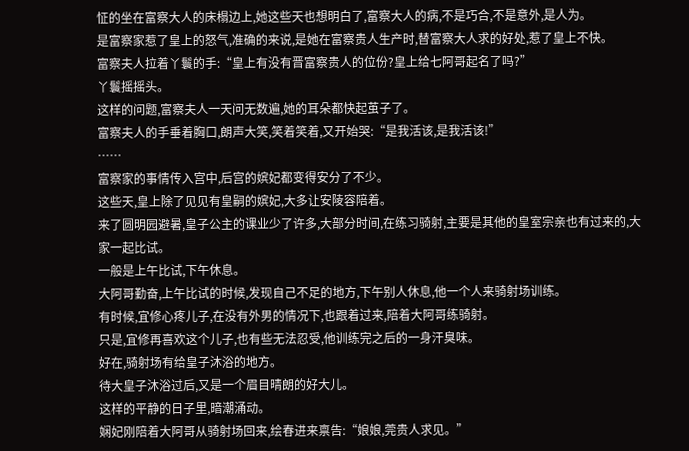怔的坐在富察大人的床榻边上,她这些天也想明白了,富察大人的病,不是巧合,不是意外,是人为。
是富察家惹了皇上的怒气,准确的来说,是她在富察贵人生产时,替富察大人求的好处,惹了皇上不快。
富察夫人拉着丫鬟的手:“皇上有没有晋富察贵人的位份?皇上给七阿哥起名了吗?”
丫鬟摇摇头。
这样的问题,富察夫人一天问无数遍,她的耳朵都快起茧子了。
富察夫人的手垂着胸口,朗声大笑,笑着笑着,又开始哭:“是我活该,是我活该!”
……
富察家的事情传入宫中,后宫的嫔妃都变得安分了不少。
这些天,皇上除了见见有皇嗣的嫔妃,大多让安陵容陪着。
来了圆明园避暑,皇子公主的课业少了许多,大部分时间,在练习骑射,主要是其他的皇室宗亲也有过来的,大家一起比试。
一般是上午比试,下午休息。
大阿哥勤奋,上午比试的时候,发现自己不足的地方,下午别人休息,他一个人来骑射场训练。
有时候,宜修心疼儿子,在没有外男的情况下,也跟着过来,陪着大阿哥练骑射。
只是,宜修再喜欢这个儿子,也有些无法忍受,他训练完之后的一身汗臭味。
好在,骑射场有给皇子沐浴的地方。
待大皇子沐浴过后,又是一个眉目晴朗的好大儿。
这样的平静的日子里,暗潮涌动。
娴妃刚陪着大阿哥从骑射场回来,绘春进来禀告:“娘娘,莞贵人求见。”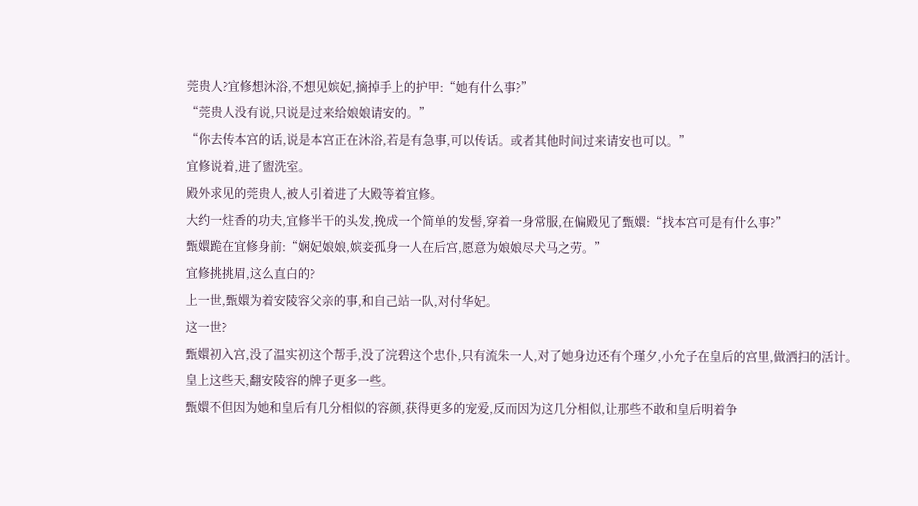莞贵人?宜修想沐浴,不想见嫔妃,摘掉手上的护甲:“她有什么事?”
“莞贵人没有说,只说是过来给娘娘请安的。”
“你去传本宫的话,说是本宫正在沐浴,若是有急事,可以传话。或者其他时间过来请安也可以。”
宜修说着,进了盥洗室。
殿外求见的莞贵人,被人引着进了大殿等着宜修。
大约一炷香的功夫,宜修半干的头发,挽成一个简单的发髻,穿着一身常服,在偏殿见了甄嬛:“找本宫可是有什么事?”
甄嬛跪在宜修身前:“娴妃娘娘,嫔妾孤身一人在后宫,愿意为娘娘尽犬马之劳。”
宜修挑挑眉,这么直白的?
上一世,甄嬛为着安陵容父亲的事,和自己站一队,对付华妃。
这一世?
甄嬛初入宫,没了温实初这个帮手,没了浣碧这个忠仆,只有流朱一人,对了她身边还有个瑾夕,小允子在皇后的宫里,做洒扫的活计。
皇上这些天,翻安陵容的牌子更多一些。
甄嬛不但因为她和皇后有几分相似的容颜,获得更多的宠爱,反而因为这几分相似,让那些不敢和皇后明着争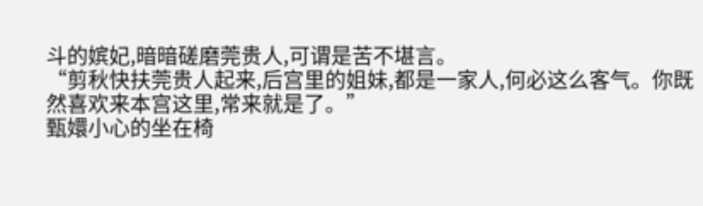斗的嫔妃,暗暗磋磨莞贵人,可谓是苦不堪言。
“剪秋快扶莞贵人起来,后宫里的姐妹,都是一家人,何必这么客气。你既然喜欢来本宫这里,常来就是了。”
甄嬛小心的坐在椅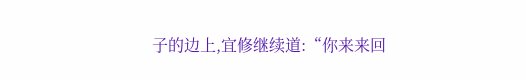子的边上,宜修继续道:“你来来回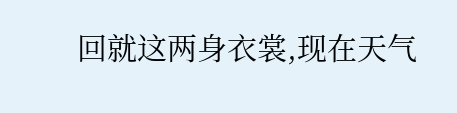回就这两身衣裳,现在天气